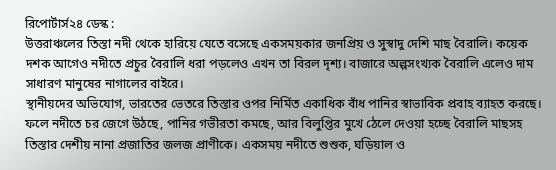রিপোর্টার্স২৪ ডেস্ক :
উত্তরাঞ্চলের তিস্তা নদী থেকে হারিয়ে যেতে বসেছে একসময়কার জনপ্রিয় ও সুস্বাদু দেশি মাছ বৈরালি। কয়েক দশক আগেও নদীতে প্রচুর বৈরালি ধরা পড়লেও এখন তা বিরল দৃশ্য। বাজারে অল্পসংখ্যক বৈরালি এলেও দাম সাধারণ মানুষের নাগালের বাইরে।
স্থানীয়দের অভিযোগ, ভারতের ভেতরে তিস্তার ওপর নির্মিত একাধিক বাঁধ পানির স্বাভাবিক প্রবাহ ব্যাহত করছে। ফলে নদীতে চর জেগে উঠছে, পানির গভীরতা কমছে, আর বিলুপ্তির মুখে ঠেলে দেওয়া হচ্ছে বৈরালি মাছসহ তিস্তার দেশীয় নানা প্রজাতির জলজ প্রাণীকে। একসময় নদীতে শুশুক, ঘড়িয়াল ও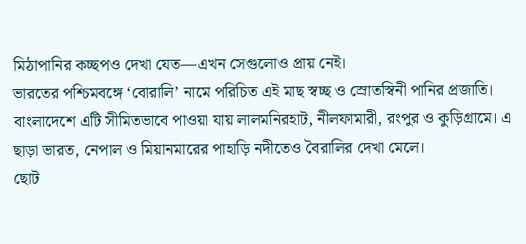মিঠাপানির কচ্ছপও দেখা যেত—এখন সেগুলোও প্রায় নেই।
ভারতের পশ্চিমবঙ্গে ‘বোরালি’ নামে পরিচিত এই মাছ স্বচ্ছ ও স্রোতস্বিনী পানির প্রজাতি। বাংলাদেশে এটি সীমিতভাবে পাওয়া যায় লালমনিরহাট, নীলফামারী, রংপুর ও কুড়িগ্রামে। এ ছাড়া ভারত, নেপাল ও মিয়ানমারের পাহাড়ি নদীতেও বৈরালির দেখা মেলে।
ছোট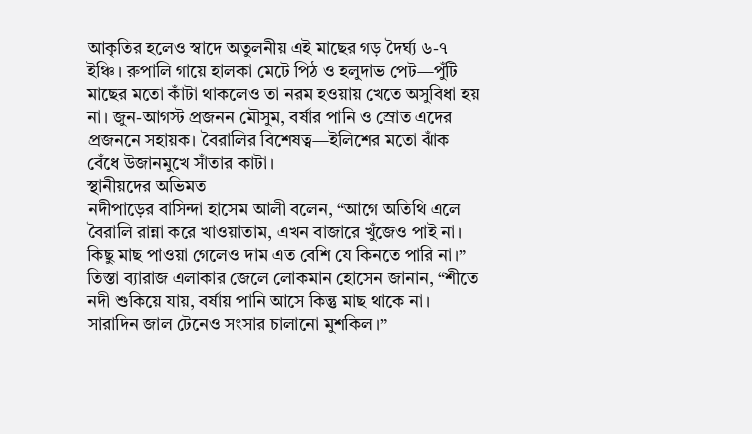আকৃতির হলেও স্বাদে অতুলনীয় এই মাছের গড় দৈর্ঘ্য ৬-৭ ইঞ্চি। রুপালি গায়ে হালকা মেটে পিঠ ও হলুদাভ পেট—পুঁটি মাছের মতো কাঁটা থাকলেও তা নরম হওয়ায় খেতে অসুবিধা হয় না। জুন-আগস্ট প্রজনন মৌসুম, বর্ষার পানি ও স্রোত এদের প্রজননে সহায়ক। বৈরালির বিশেষত্ব—ইলিশের মতো ঝাঁক বেঁধে উজানমুখে সাঁতার কাটা।
স্থানীয়দের অভিমত
নদীপাড়ের বাসিন্দা হাসেম আলী বলেন, “আগে অতিথি এলে বৈরালি রান্না করে খাওয়াতাম, এখন বাজারে খুঁজেও পাই না। কিছু মাছ পাওয়া গেলেও দাম এত বেশি যে কিনতে পারি না।”
তিস্তা ব্যারাজ এলাকার জেলে লোকমান হোসেন জানান, “শীতে নদী শুকিয়ে যায়, বর্ষায় পানি আসে কিন্তু মাছ থাকে না। সারাদিন জাল টেনেও সংসার চালানো মুশকিল।”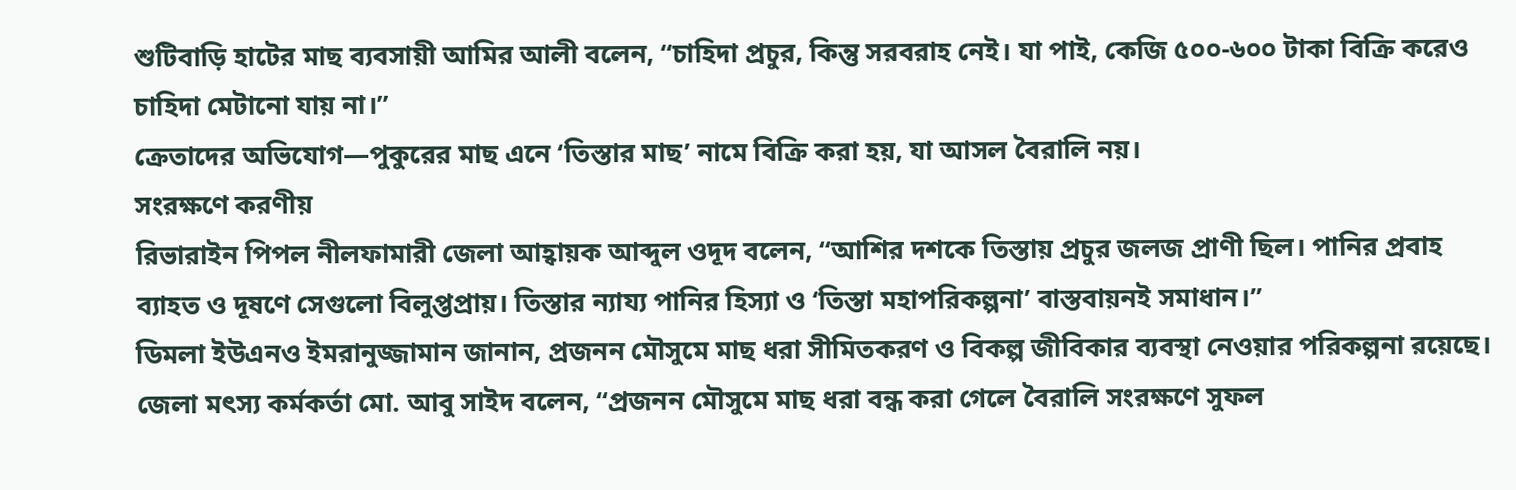শুটিবাড়ি হাটের মাছ ব্যবসায়ী আমির আলী বলেন, “চাহিদা প্রচুর, কিন্তু সরবরাহ নেই। যা পাই, কেজি ৫০০-৬০০ টাকা বিক্রি করেও চাহিদা মেটানো যায় না।”
ক্রেতাদের অভিযোগ—পুকুরের মাছ এনে ‘তিস্তার মাছ’ নামে বিক্রি করা হয়, যা আসল বৈরালি নয়।
সংরক্ষণে করণীয়
রিভারাইন পিপল নীলফামারী জেলা আহ্বায়ক আব্দুল ওদূদ বলেন, “আশির দশকে তিস্তায় প্রচুর জলজ প্রাণী ছিল। পানির প্রবাহ ব্যাহত ও দূষণে সেগুলো বিলুপ্তপ্রায়। তিস্তার ন্যায্য পানির হিস্যা ও ‘তিস্তা মহাপরিকল্পনা’ বাস্তবায়নই সমাধান।”
ডিমলা ইউএনও ইমরানুজ্জামান জানান, প্রজনন মৌসুমে মাছ ধরা সীমিতকরণ ও বিকল্প জীবিকার ব্যবস্থা নেওয়ার পরিকল্পনা রয়েছে।
জেলা মৎস্য কর্মকর্তা মো. আবু সাইদ বলেন, “প্রজনন মৌসুমে মাছ ধরা বন্ধ করা গেলে বৈরালি সংরক্ষণে সুফল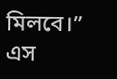মিলবে।”
এস